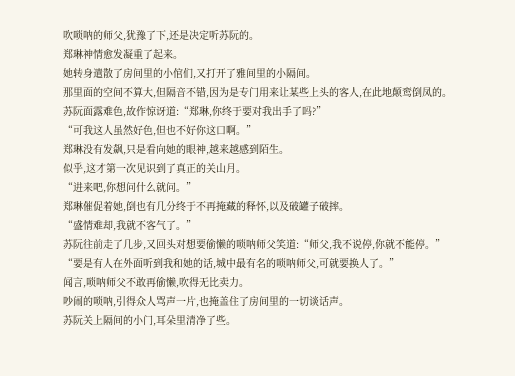吹唢呐的师父,犹豫了下,还是决定听苏阮的。
郑琳神情愈发凝重了起来。
她转身遣散了房间里的小倌们,又打开了雅间里的小隔间。
那里面的空间不算大,但隔音不错,因为是专门用来让某些上头的客人,在此地颠鸾倒凤的。
苏阮面露难色,故作惊讶道:“郑琳,你终于要对我出手了吗?”
“可我这人虽然好色,但也不好你这口啊。”
郑琳没有发飙,只是看向她的眼神,越来越感到陌生。
似乎,这才第一次见识到了真正的关山月。
“进来吧,你想问什么就问。”
郑琳催促着她,倒也有几分终于不再掩藏的释怀,以及破罐子破摔。
“盛情难却,我就不客气了。”
苏阮往前走了几步,又回头对想要偷懒的唢呐师父笑道:“师父,我不说停,你就不能停。”
“要是有人在外面听到我和她的话,城中最有名的唢呐师父,可就要换人了。”
闻言,唢呐师父不敢再偷懒,吹得无比卖力。
吵闹的唢呐,引得众人骂声一片,也掩盖住了房间里的一切谈话声。
苏阮关上隔间的小门,耳朵里清净了些。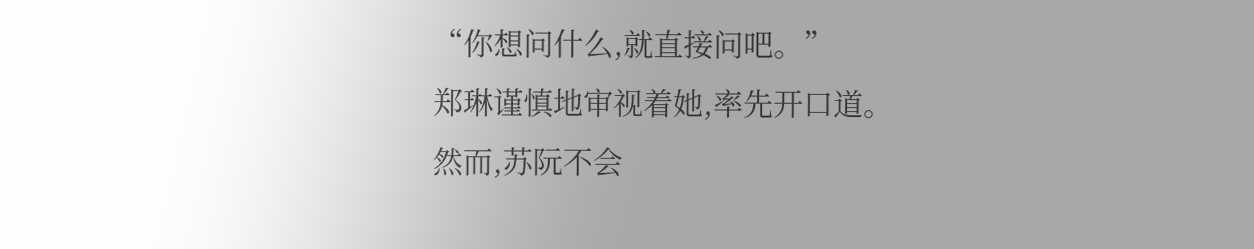“你想问什么,就直接问吧。”
郑琳谨慎地审视着她,率先开口道。
然而,苏阮不会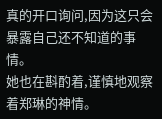真的开口询问,因为这只会暴露自己还不知道的事情。
她也在斟酌着,谨慎地观察着郑琳的神情。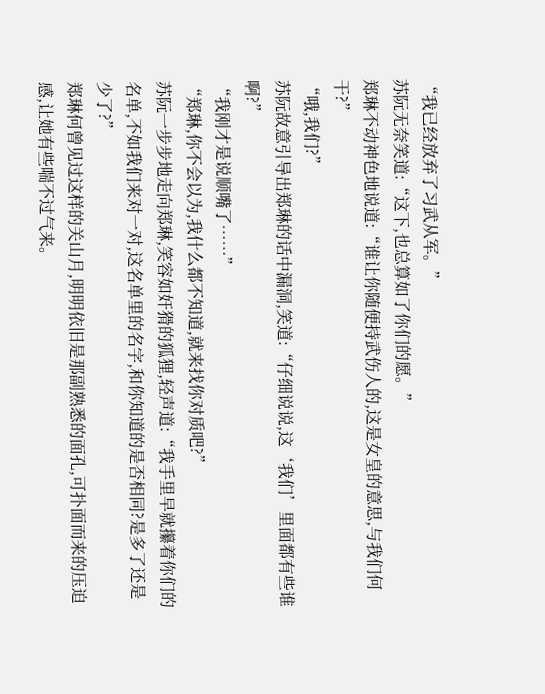“我已经放弃了习武从军。”
苏阮无奈笑道:“这下,也总算如了你们的愿。”
郑琳不动神色地说道:“谁让你随便持武伤人的,这是女皇的意思,与我们何干?”
“哦,我们?”
苏阮故意引导出郑琳的话中漏洞,笑道:“仔细说说,这‘我们’里面都有些谁啊?”
“我刚才是说顺嘴了……”
“郑琳,你不会以为,我什么都不知道,就来找你对质吧?”
苏阮一步步地走向郑琳,笑容如奸猾的狐狸,轻声道:“我手里早就攥着你们的名单,不如我们来对一对,这名单里的名字,和你知道的是否相同?是多了还是少了?”
郑琳何曾见过这样的关山月,明明依旧是那副熟悉的面孔,可扑面而来的压迫感,让她有些喘不过气来。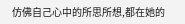仿佛自己心中的所思所想,都在她的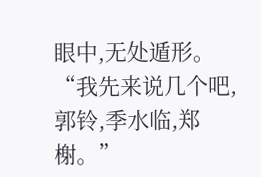眼中,无处遁形。
“我先来说几个吧,郭铃,季水临,郑榭。”